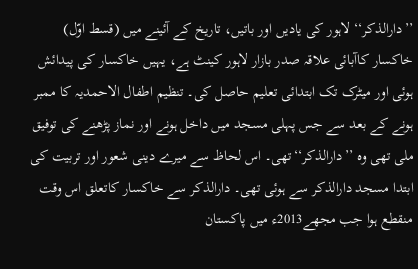’’دارالذکر‘‘ لاہور کی یادیں اور باتیں، تاریخ کے آئینے میں (قسط اوّل)
خاکسار کاآبائی علاقہ صدر بازار لاہور کینٹ ہے، یہیں خاکسار کی پیدائش ہوئی اور میٹرک تک ابتدائی تعلیم حاصل کی۔ تنظیم اطفال الاحمدیہ کا ممبر ہونے کے بعد سے جس پہلی مسجد میں داخل ہونے اور نماز پڑھنے کی توفیق ملی تھی وہ ’’دارالذکر‘‘تھی۔ اس لحاظ سے میرے دینی شعور اور تربیت کی ابتدا مسجد دارالذکر سے ہوئی تھی۔ دارالذکر سے خاکسار کاتعلق اس وقت منقطع ہوا جب مجھے2013ء میں پاکستان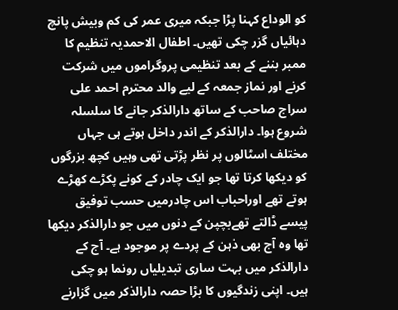کو الوداع کہنا پڑا جبکہ میری عمر کی کم وبیش پانچ دہائیاں گزر چکی تھیں۔ اطفال الاحمدیہ تنظیم کا ممبر بننے کے بعد تنظیمی پروگراموں میں شرکت کرنے اور نماز جمعہ کے لیے والد محترم احمد علی سراج صاحب کے ساتھ دارالذکر جانے کا سلسلہ شروع ہوا۔ دارالذکر کے اندر داخل ہوتے ہی جہاں مختلف اسٹالوں پر نظر پڑتی تھی وہیں کچھ بزرگوں کو دیکھا کرتا تھا جو ایک چادر کے کونے پکڑے کھڑے ہوتے تھے اوراحباب اس چادرمیں حسب توفیق پیسے ڈالتے تھےبچپن کے دنوں میں جو دارالذکر دیکھا تھا وہ آج بھی ذہن کے پردے پر موجود ہے۔ آج کے دارالذکر میں بہت ساری تبدیلیاں رونما ہو چکی ہیں۔ اپنی زندگیوں کا بڑا حصہ دارالذکر میں گزارنے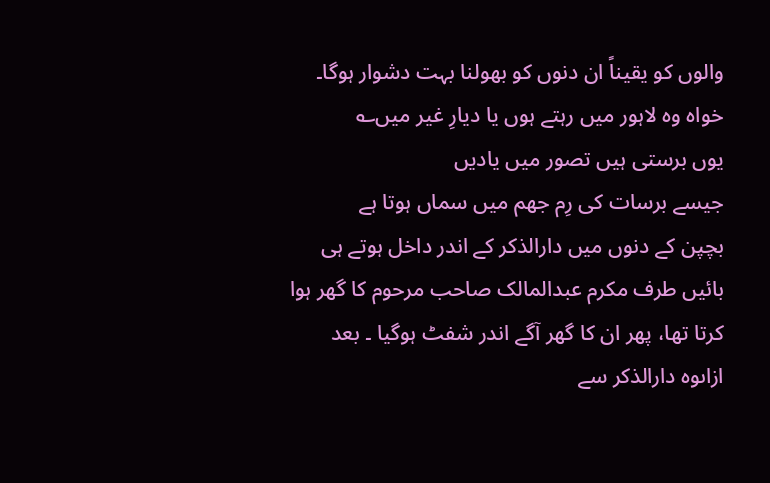والوں کو یقیناً ان دنوں کو بھولنا بہت دشوار ہوگا۔ خواہ وہ لاہور میں رہتے ہوں یا دیارِ غیر میں؎
یوں برستی ہیں تصور میں یادیں
جیسے برسات کی رِم جھم میں سماں ہوتا ہے
بچپن کے دنوں میں دارالذکر کے اندر داخل ہوتے ہی بائیں طرف مکرم عبدالمالک صاحب مرحوم کا گھر ہوا کرتا تھا، پھر ان کا گھر آگے اندر شفٹ ہوگیا ۔ بعد ازاںوہ دارالذکر سے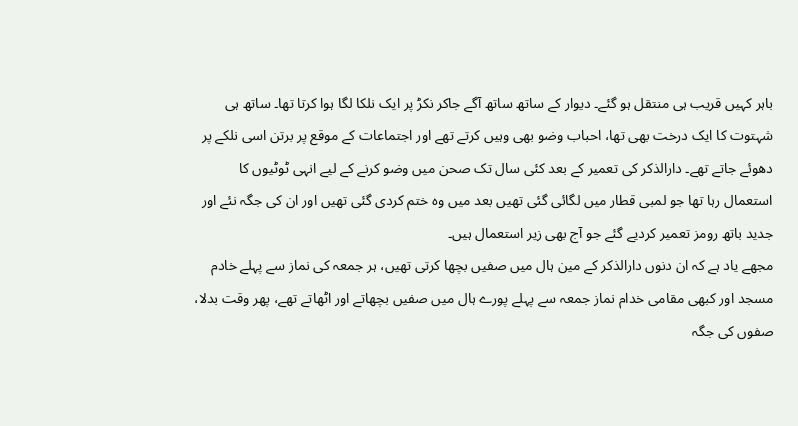باہر کہیں قریب ہی منتقل ہو گئے۔ دیوار کے ساتھ ساتھ آگے جاکر نکڑ پر ایک نلکا لگا ہوا کرتا تھا۔ ساتھ ہی شہتوت کا ایک درخت بھی تھا، احباب وضو بھی وہیں کرتے تھے اور اجتماعات کے موقع پر برتن اسی نلکے پر دھوئے جاتے تھے۔ دارالذکر کی تعمیر کے بعد کئی سال تک صحن میں وضو کرنے کے لیے انہی ٹوٹیوں کا استعمال رہا تھا جو لمبی قطار میں لگائی گئی تھیں بعد میں وہ ختم کردی گئی تھیں اور ان کی جگہ نئے اور جدید باتھ رومز تعمیر کردیے گئے جو آج بھی زیر استعمال ہیں۔
مجھے یاد ہے کہ ان دنوں دارالذکر کے مین ہال میں صفیں بچھا کرتی تھیں، ہر جمعہ کی نماز سے پہلے خادم مسجد اور کبھی مقامی خدام نماز جمعہ سے پہلے پورے ہال میں صفیں بچھاتے اور اٹھاتے تھے، پھر وقت بدلا، صفوں کی جگہ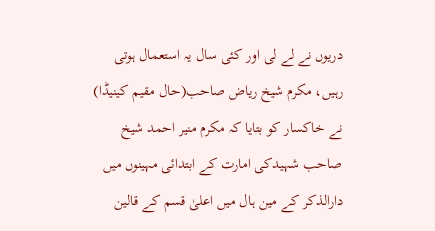دریوں نے لے لی اور کئی سال یہ استعمال ہوتی رہیں، مکرم شیخ ریاض صاحب(حال مقیم کینیڈا) نے خاکسار کو بتایا کہ مکرم منیر احمد شیخ صاحب شہیدکی امارت کے ابتدائی مہینوں میں دارالذکر کے مین ہال میں اعلیٰ قسم کے قالین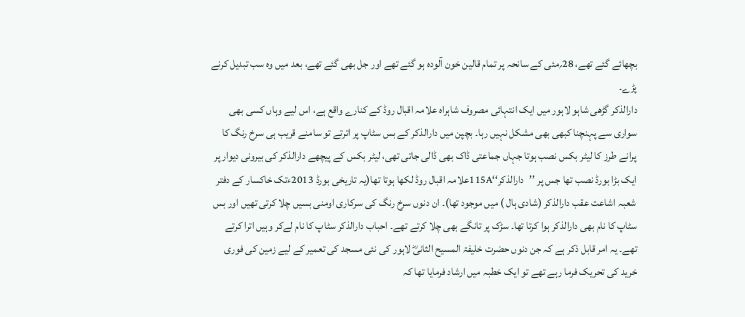بچھائے گئے تھے، 28؍مئی کے سانحہ پر تمام قالین خون آلودہ ہو گئے تھے اور جل بھی گئے تھے، بعد میں وہ سب تبدیل کرنے پڑے۔
دارالذکر گڑھی شاہو لاہور میں ایک انتہائی مصروف شاہراہ علامہ اقبال روڈ کے کنارے واقع ہے، اس لیے وہاں کسی بھی سواری سے پہنچنا کبھی بھی مشکل نہیں رہا۔ بچپن میں دارالذکر کے بس سٹاپ پر اترتے تو سامنے قریب ہی سرخ رنگ کا پرانے طرز کا لیٹر بکس نصب ہوتا جہاں جماعتی ڈاک بھی ڈالی جاتی تھی، لیٹر بکس کے پیچھے دارالذکر کی بیرونی دیوار پر ایک بڑا بورڈ نصب تھا جس پر ’’دارالذکر‘‘115Aعلامہ اقبال روڈ لکھا ہوتا تھا(یہ تاریخی بورڈ 2013ءتک خاکسار کے دفتر شعبہ اشاعت عقب دارالذکر (شادی ہال ) میں موجود تھا)۔ ان دنوں سرخ رنگ کی سرکاری اومنی بسیں چلا کرتی تھیں اور بس سٹاپ کا نام بھی دارالذکر ہوا کرتا تھا۔ سڑک پر تانگے بھی چلا کرتے تھے۔ احباب دارالذکر سٹاپ کا نام لےکر وہیں اترا کرتے تھے۔ یہ امر قابل ذکر ہے کہ جن دنوں حضرت خلیفۃ المسیح الثانیؓ لاہور کی نئی مسجد کی تعمیر کے لیے زمین کی فوری خرید کی تحریک فرما رہے تھے تو ایک خطبہ میں ارشاد فرمایا تھا کہ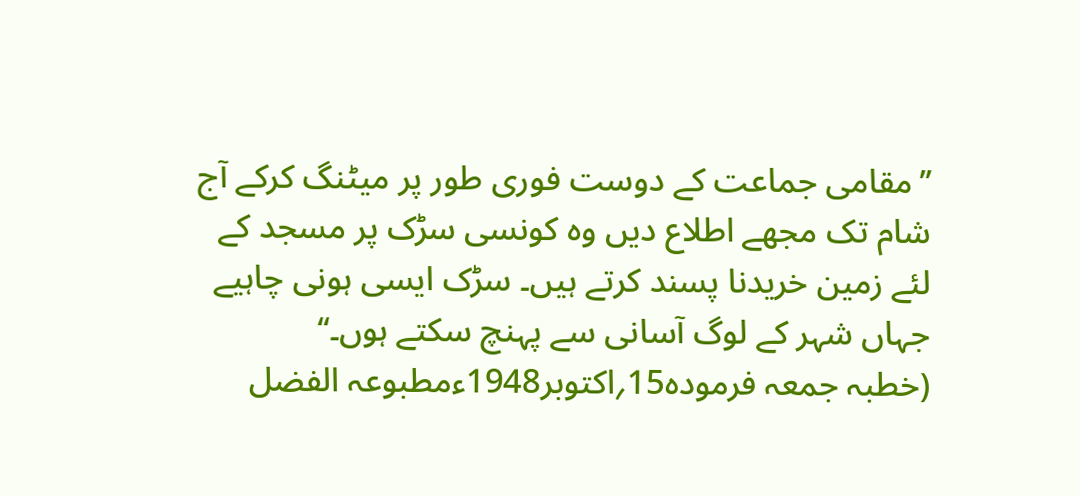’’مقامی جماعت کے دوست فوری طور پر میٹنگ کرکے آج شام تک مجھے اطلاع دیں وہ کونسی سڑک پر مسجد کے لئے زمین خریدنا پسند کرتے ہیں۔ سڑک ایسی ہونی چاہیے جہاں شہر کے لوگ آسانی سے پہنچ سکتے ہوں۔‘‘
(خطبہ جمعہ فرمودہ15؍اکتوبر1948ءمطبوعہ الفضل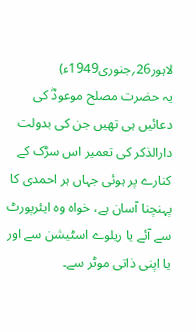لاہور26؍جنوری1949ء)
یہ حضرت مصلح موعودؓ کی دعائیں ہی تھیں جن کی بدولت دارالذکر کی تعمیر اس سڑک کے کنارے پر ہوئی جہاں ہر احمدی کا پہنچنا آسان ہے، خواہ وہ ایئرپورٹ سے آئے یا ریلوے اسٹیشن سے اور یا اپنی ذاتی موٹر سے۔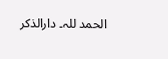الحمد للہ۔ دارالذکر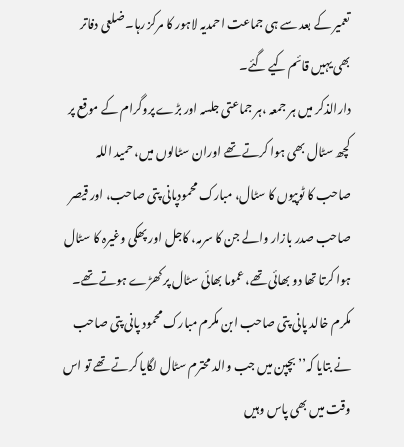تعمیر کے بعد سے ہی جماعت احمدیہ لاہور کا مرکز رہا۔ ضلعی دفاتر بھی یہیں قائم کیے گئے۔
دارالذکر میں ہر جمعہ ،ہر جماعتی جلسہ اور بڑے پروگرام کے موقع پر کچھ سٹال بھی ہوا کرتے تھے اوران سٹالوں میں، حمید اللہ صاحب کا ٹوپیوں کا سٹال، مبارک محمودپانی پتی صاحب، اور قیصر صاحب صدر بازار والے جن کا سرمہ، کاجل اور پھکی وغیرہ کا سٹال ہوا کرتا تھا دو بھائی تھے، عموما بھائی سٹال پر کھڑے ہوتے تھے۔ مکرم خالد پانی پتی صاحب ابن مکرم مبارک محمود پانی پتی صاحب نے بتایا کہ’’بچپن میں جب والد محترم سٹال لگایا کرتے تھے تو اس وقت میں بھی پاس وہیں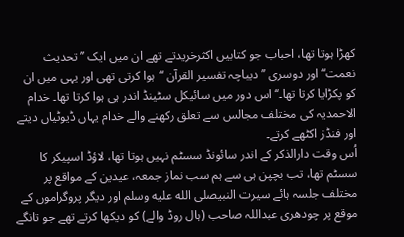کھڑا ہوتا تھا، احباب جو کتابیں اکثرخریدتے تھے ان میں ایک ’’تحدیث نعمت‘‘اور دوسری ’’دیباچہ تفسیر القرآن ‘‘ہوا کرتی تھی اور یہی میں ان کو پکڑایا کرتا تھا۔‘‘اس دور میں سائیکل سٹینڈ اندر ہی ہوا کرتا تھا۔ خدام الاحمدیہ کی مختلف مجالس سے تعلق رکھنے والے خدام یہاں ڈیوٹیاں دیتے اور فنڈز اکٹھے کرتے۔
اُس وقت دارالذکر کے اندر سائونڈ سسٹم نہیں ہوتا تھا، لاؤڈ اسپیکر کا سسٹم تھا، تب بچپن ہی سے ہم سب نماز جمعہ، عیدین کے مواقع پر مختلف جلسہ ہائے سیرت النبیصلى الله عليه وسلم اور دیگر پروگراموں کے موقع پر چودھری عبداللہ صاحب (ہال روڈ والے) کو دیکھا کرتے تھے جو تانگے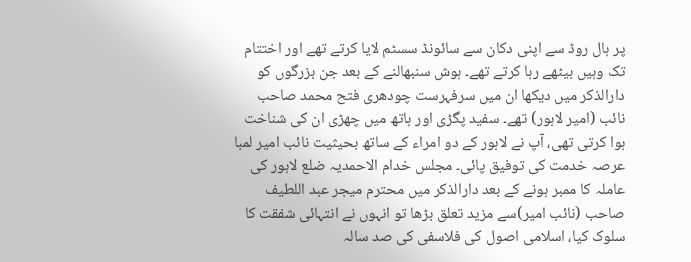پر ہال روڈ سے اپنی دکان سے سائونڈ سسٹم لایا کرتے تھے اور اختتام تک وہیں بیٹھے رہا کرتے تھے۔ ہوش سنبھالنے کے بعد جن بزرگوں کو دارالذکر میں دیکھا ان میں سرفہرست چودھری فتح محمد صاحب نائب (امیر لاہور) تھے۔ سفید پگڑی اور ہاتھ میں چھڑی ان کی شناخت ہوا کرتی تھی، آپ نے لاہور کے دو امراء کے ساتھ بحیثیت نائب امیر لمبا عرصہ خدمت کی توفیق پائی۔ مجلس خدام الاحمدیہ ضلع لاہور کی عاملہ کا ممبر ہونے کے بعد دارالذکر میں محترم میجر عبد اللطیف صاحب (نائب امیر)سے مزید تعلق بڑھا تو انہوں نے انتہائی شفقت کا سلوک کیا، اسلامی اصول کی فلاسفی کی صد سالہ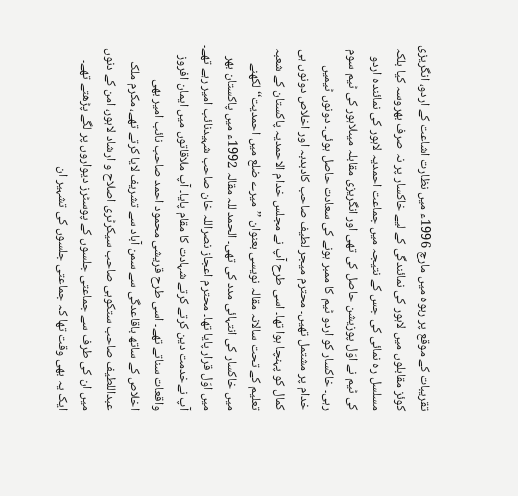تقریبات کے موقع پر ربوہ میں مارچ 1996ء میں نظارت اشاعت کے اردو، انگریزی کوئز مقابلوں میں لاہور کی نمائندگی کے لیے خاکسار پر نہ صرف بھروسہ کیا بلکہ مسلسل رہ نمائی کی جس کے نتیجہ میں جماعت احمدیہ لاہور کی نمائندہ اردو کی ٹیم نے اوّل پوزیشن حاصل کی تھی اور انگریزی مقابلہ میںلاہور کی ٹیم سوم رہی۔ خاکسار کو اردو ٹیم کا ممبر ہونے کی سعادت حاصل ہوئی۔ دونوں ٹیمیں خدام پر مشتمل تھیں۔ محترم میجر لطیف صاحب کادبدبہ اور اخلاص دونوں ہی کمال کو پہنچا ہوا تھا۔ اسی طرح آپ نے مجلس خدام الاحمدیہ پاکستان کے شعبہ تعلیم کے تحت سالانہ مقالہ نویسی بعنوان ’’میرے ضلع میں احمدیت‘‘لکھنے میں خاکسار کی انتہائی مدد کی تھی۔ الحمد للہ مقالہ 1992ء میں پاکستان بھر میں اوّل قرار پایا تھا۔ محترم اعجاز نصراللہ خان صاحب شہیدنائب امیر رہے تھے۔ آپ نےخدمت دین کرتے کرتے شہادت کا مقام پایا۔ آپ ملاقاتوں میں ایمان افروز واقعات سناتے تھے۔ اسی طرح قریشی محمود احمد صاحب نائب امیر بھی اخلاص کے ساتھ باقاعدگی سے سمن آباد سے تشریف لایا کرتے تھے، مکرم ملک عبداللطیف صاحب ستکوہی صاحب سیکرٹری اصلاح و ارشاد لاہور، امن کے دنوں میں ان کی طرف سے جماعتی جلسوں کے پوسٹرز دیواروں پر لگے پڑھتے تھے۔ ایک یہ بھی وقت تھا کہ جماعتی جلسوں کی تشہیر ان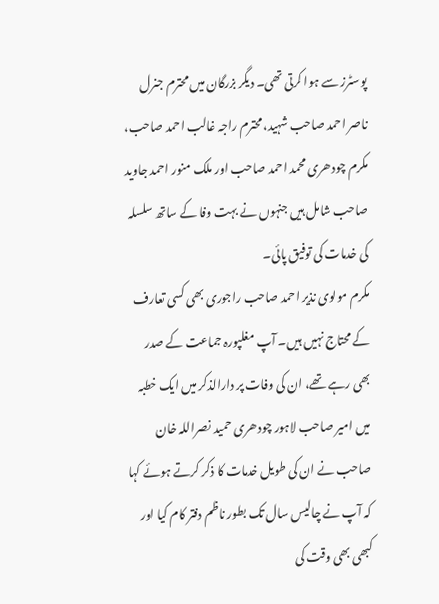پوسٹرز سے ہوا کرتی تھی۔ دیگر بزرگان میں محترم جنرل ناصر احمد صاحب شہید، محترم راجہ غالب احمد صاحب، مکرم چودھری محمد احمد صاحب اور ملک منور احمد جاوید صاحب شامل ہیں جنہوں نے بہت وفا کے ساتھ سلسلہ کی خدمات کی توفیق پائی۔
مکرم مولوی نذیر احمد صاحب راجوری بھی کسی تعارف کے محتاج نہیں ہیں۔ آپ مغلپورہ جماعت کے صدر بھی رہے تھے، ان کی وفات پر دارالذکر میں ایک خطبہ میں امیر صاحب لاہور چودھری حمید نصراللہ خان صاحب نے ان کی طویل خدمات کا ذکر کرتے ہوئے کہا کہ آپ نے چالیس سال تک بطور ناظم دفتر کام کیا اور کبھی بھی وقت کی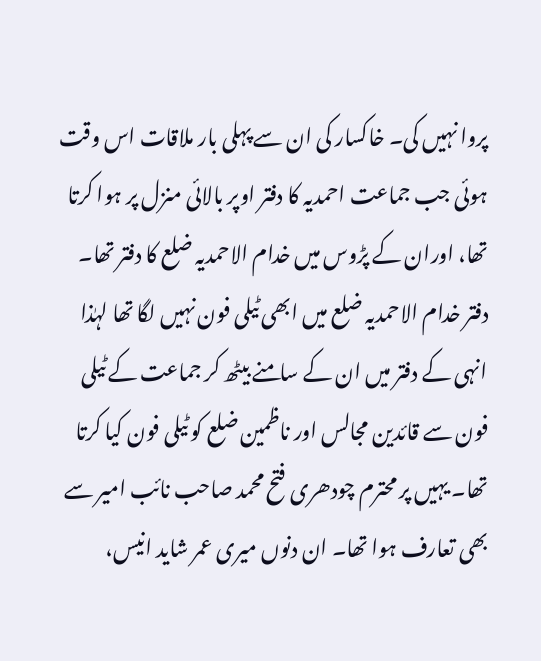پروا نہیں کی۔ خاکسار کی ان سے پہلی بار ملاقات اس وقت ہوئی جب جماعت احمدیہ کا دفتر اوپر بالائی منزل پر ہوا کرتا تھا، اوران کے پڑوس میں خدام الاحمدیہ ضلع کا دفتر تھا۔ دفتر خدام الاحمدیہ ضلع میں ابھی ٹیلی فون نہیں لگا تھا لہٰذا انہی کے دفتر میں ان کے سامنے بیٹھ کر جماعت کے ٹیلی فون سے قائدین مجالس اور ناظمین ضلع کو ٹیلی فون کیا کرتا تھا۔ یہیں پر محترم چودھری فتح محمد صاحب نائب امیر سے بھی تعارف ہوا تھا۔ ان دنوں میری عمر شاید انیس،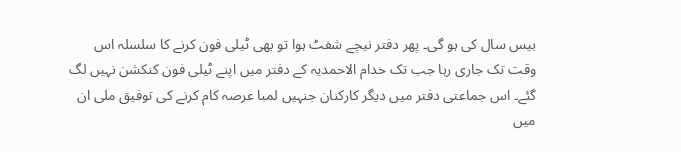بیس سال کی ہو گی۔ پھر دفتر نیچے شفٹ ہوا تو بھی ٹیلی فون کرنے کا سلسلہ اس وقت تک جاری رہا جب تک خدام الاحمدیہ کے دفتر میں اپنے ٹیلی فون کنکشن نہیں لگ گئے۔ اس جماعتی دفتر میں دیگر کارکنان جنہیں لمبا عرصہ کام کرنے کی توفیق ملی ان میں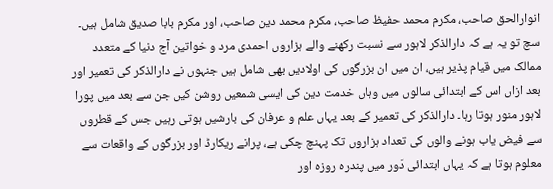انوارالحق صاحب، مکرم محمد حفیظ صاحب، مکرم محمد دین صاحب، اور مکرم بابا صدیق شامل ہیں۔
سچ تو یہ ہے کہ دارالذکر لاہور سے نسبت رکھنے والے ہزاروں احمدی مرد و خواتین آج دنیا کے متعدد ممالک میں قیام پذیر ہیں، ان میں ان بزرگوں کی اولادیں بھی شامل ہیں جنہوں نے دارالذکر کی تعمیر اور بعد ازاں اس کے ابتدائی سالوں میں وہاں خدمت دین کی ایسی شمعیں روشن کیں جن سے بعد میں پورا لاہور منور ہوتا رہا۔ دارالذکر کی تعمیر کے بعد یہاں علم و عرفان کی بارشیں ہوتی رہیں جس کے قطروں سے فیض یاب ہونے والوں کی تعداد ہزاروں تک پہنچ چکی ہے، پرانے ریکارڈ اور بزرگوں کے واقعات سے معلوم ہوتا ہے کہ یہاں ابتدائی دَور میں پندرہ روزہ اور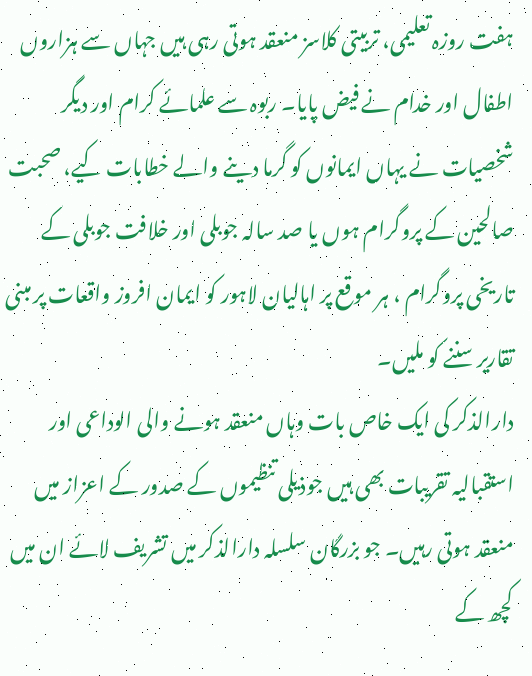ہفت روزہ تعلیمی، تربیتی کلاسز منعقد ہوتی رہی ہیں جہاں سے ہزاروں اطفال اور خدام نے فیض پایا۔ ربوہ سے علمائے کرام اور دیگر شخصیات نے یہاں ایمانوں کو گرما دینے والے خطابات کیے، صحبت صالحین کے پروگرام ہوں یا صد سالہ جوبلی اور خلافت جوبلی کے تاریخی پروگرام ، ہر موقع پر اہالیان لاہور کو ایمان افروز واقعات پر مبنی تقاریر سننے کو ملیں۔
دارالذکر کی ایک خاص بات وہاں منعقد ہونے والی الوداعی اور استقبالیہ تقریبات بھی ہیں جوذیلی تنظیموں کے صدور کے اعزاز میں منعقد ہوتی رہیں۔ جو بزرگان سلسلہ دارالذکر میں تشریف لائے ان میں کچھ کے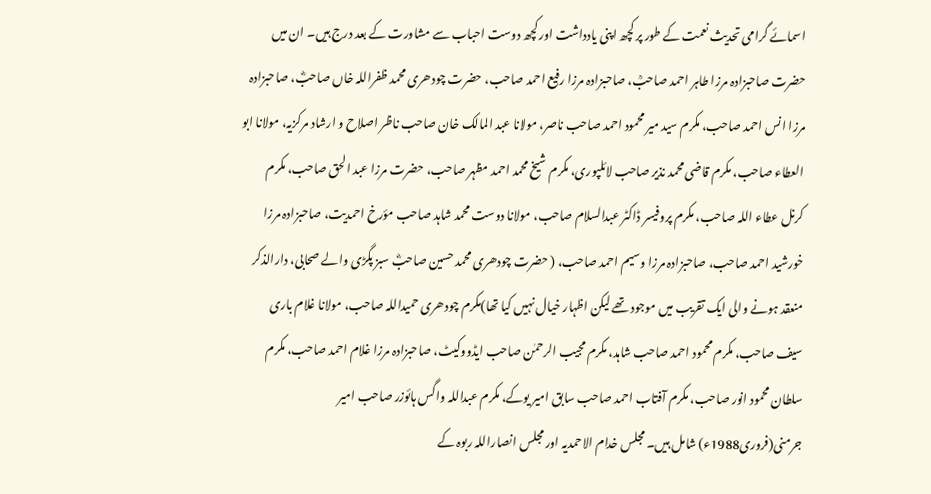اسمائے گرامی تحدیث نعمت کے طور پر کچھ اپنی یادداشت اور کچھ دوست احباب سے مشاورت کے بعد درج ہیں۔ ان میں حضرت صاحبزادہ مرزا طاہر احمد صاحبؒ، صاحبزادہ مرزا رفیع احمد صاحب، حضرت چودھری محمد ظفراللہ خاں صاحبؓ، صاحبزادہ مرزا انس احمد صاحب، مکرم سید میر محمود احمد صاحب ناصر، مولانا عبد المالک خان صاحب ناظر اصلاح و ارشاد مرکزیہ، مولانا ابو العطاء صاحب، مکرم قاضی محمد نذیر صاحب لائلپوری، مکرم شیخ محمد احمد مظہر صاحب، حضرت مرزا عبد الحق صاحب، مکرم کرنل عطاء اللہ صاحب، مکرم پروفیسر ڈاکٹر عبدالسلام صاحب، مولانا دوست محمد شاہد صاحب مؤرخ احمدیت، صاحبزادہ مرزا خورشید احمد صاحب، صاحبزادہ مرزا وسیم احمد صاحب، ( حضرت چودھری محمد حسین صاحبؓ سبز پگڑی والے صحابی، دارالذکر منعقد ہونے والی ایک تقریب میں موجود تھے لیکن اظہار خیال نہیں کیا تھا)مکرم چودھری حمیداللہ صاحب، مولانا غلام باری سیف صاحب، مکرم محمود احمد صاحب شاہد، مکرم مجیب الرحمٰن صاحب ایڈووکیٹ، صاحبزادہ مرزا غلام احمد صاحب، مکرم سلطان محمود انور صاحب، مکرم آفتاب احمد صاحب سابق امیر یوکے، مکرم عبداللہ واگس ہائوزر صاحب امیر جرمنی(فروری1988ء) شامل ہیں۔ مجلس خدام الاحمدیہ اور مجلس انصاراللہ ربوہ کے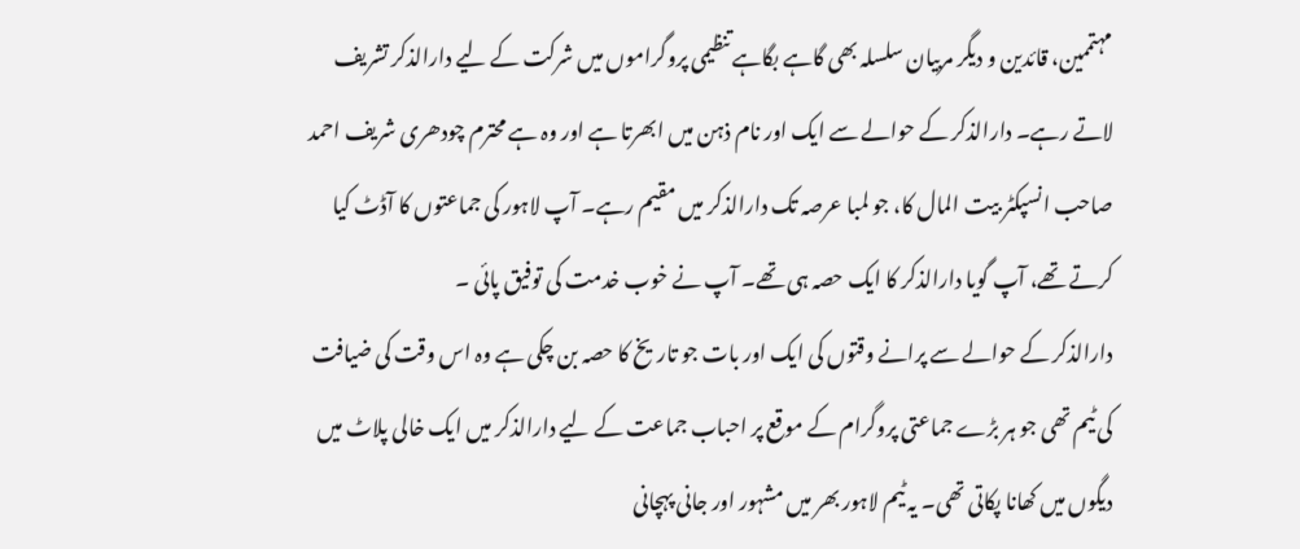مہتممین، قائدین و دیگر مربیان سلسلہ بھی گاہے بگاہے تنظیمی پروگراموں میں شرکت کے لیے دارالذکر تشریف لاتے رہے۔ دارالذکر کے حوالے سے ایک اور نام ذہن میں ابھرتا ہے اور وہ ہے محترم چودھری شریف احمد صاحب انسپکٹر بیت المال کا، جو لمبا عرصہ تک دارالذکر میں مقیم رہے۔ آپ لاہور کی جماعتوں کا آڈٹ کیا کرتے تھے، آپ گویا دارالذکر کا ایک حصہ ہی تھے۔ آپ نے خوب خدمت کی توفیق پائی ۔
دارالذکر کے حوالے سے پرانے وقتوں کی ایک اور بات جو تاریخ کا حصہ بن چکی ہے وہ اس وقت کی ضیافت کی ٹیم تھی جو ہر بڑے جماعتی پروگرام کے موقع پر احباب جماعت کے لیے دارالذکر میں ایک خالی پلاٹ میں دیگوں میں کھانا پکاتی تھی۔ یہ ٹیم لاہور بھر میں مشہور اور جانی پہچانی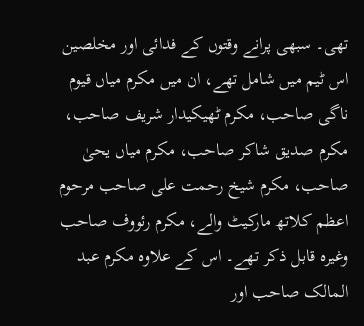تھی۔ سبھی پرانے وقتوں کے فدائی اور مخلصین اس ٹیم میں شامل تھے، ان میں مکرم میاں قیوم ناگی صاحب، مکرم ٹھیکیدار شریف صاحب، مکرم صدیق شاکر صاحب، مکرم میاں یحیٰ صاحب، مکرم شیخ رحمت علی صاحب مرحوم اعظم کلاتھ مارکیٹ والے، مکرم رئووف صاحب وغیرہ قابل ذکر تھے۔ اس کے علاوہ مکرم عبد المالک صاحب اور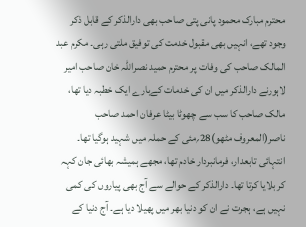محترم مبارک محمود پانی پتی صاحب بھی دارالذکر کے قابل ذکر وجود تھے، انہیں بھی مقبول خدمت کی توفیق ملتی رہی۔ مکرم عبد المالک صاحب کی وفات پر محترم حمید نصراللہ خان صاحب امیر لاہورنے دارالذکر میں ان کی خدمات کےبارے ایک خطبہ دیا تھا، مالک صاحب کا سب سے چھوٹا بیٹا عرفان احمد صاحب ناصر(المعروف مٹھو)28؍مئی کے حملہ میں شہید ہوگیا تھا۔ انتہائی تابعدار، فرمانبردار خادم تھا، مجھے ہمیشہ بھائی جان کہہ کر بلایا کرتا تھا۔ دارالذکر کے حوالے سے آج بھی پیاروں کی کمی نہیں ہے، ہجرت نے ان کو دنیا بھر میں پھیلا دیا ہے۔ آج دنیا کے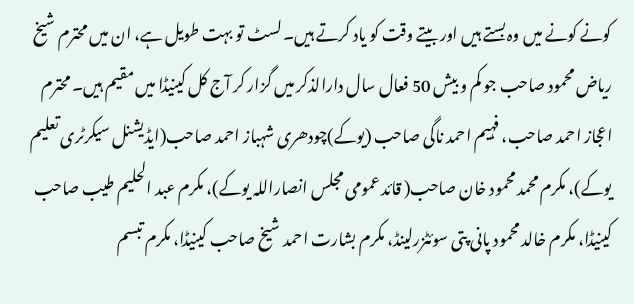کونے کونے میں وہ بستے ہیں اور بیتے وقت کو یاد کرتے ہیں۔ لسٹ تو بہت طویل ہے، ان میں محترم شیخ ریاض محمود صاحب جو کم و بیش 50 فعال سال دارالذکر میں گزار کر آج کل کینیڈا میں مقیم ہیں۔ محترم اعجاز احمد صاحب، فہیم احمد ناگی صاحب (یوکے)چودھری شہباز احمد صاحب(ایڈیشنل سیکرٹری تعلیم یوکے)، مکرم محمد محمود خان صاحب( قائد عمومی مجلس انصاراللہ یوکے)، مکرم عبد الحلیم طیب صاحب کینیڈا، مکرم خالد محمود پانی پتی سوئٹزرلینڈ، مکرم بشارت احمد شیخ صاحب کینیڈا، مکرم تبسم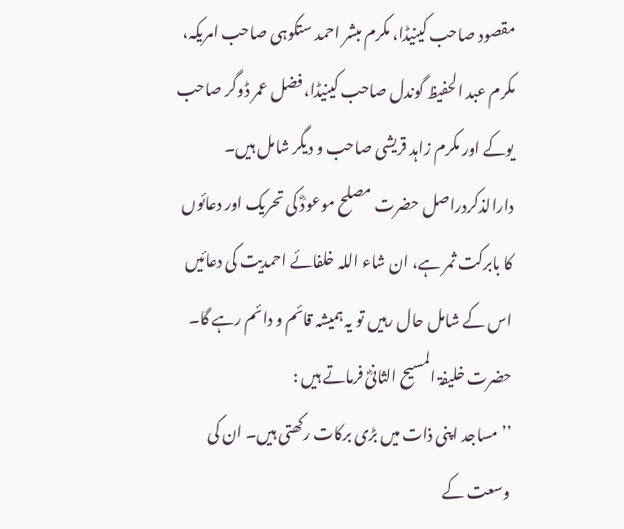مقصود صاحب کینیڈا، مکرم مبشر احمد ستکوہی صاحب امریکہ، مکرم عبد الحفیظ گوندل صاحب کینیڈا، فضل عمر ڈوگر صاحب یوکے اور مکرم زاہد قریشی صاحب و دیگر شامل ہیں۔
دارالذکردراصل حضرت مصلح موعودؓ کی تحریک اور دعائوں کا بابرکت ثمر ہے، ان شاء اللہ خلفائے احمدیت کی دعائیں اس کے شامل حال رہیں تو یہ ہمیشہ قائم و دائم رہے گا۔ حضرت خلیفۃ المسیح الثانیؓ فرماتے ہیں :
’’مساجد اپنی ذات میں بڑی برکات رکھتی ہیں۔ ان کی وسعت کے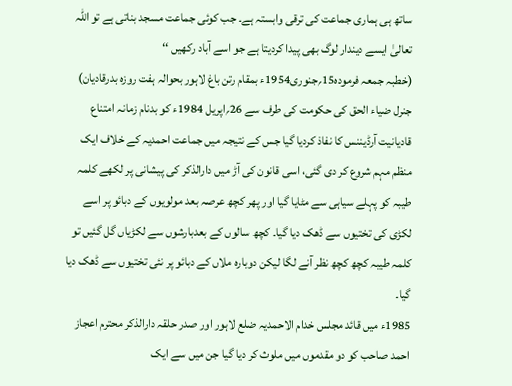ساتھ ہی ہماری جماعت کی ترقی وابستہ ہے۔ جب کوئی جماعت مسجد بناتی ہے تو اللہ تعالیٰ ایسے دیندار لوگ بھی پیدا کردیتا ہے جو اسے آباد رکھیں ‘‘
(خطبہ جمعہ فرمودہ15؍جنوری1954ء بمقام رتن باغ لاہور بحوالہ ہفت روزہ بدرقادیان)
جنرل ضیاء الحق کی حکومت کی طرف سے 26؍اپریل 1984ء کو بدنام زمانہ امتناع قادیانیت آرڈیننس کا نفاذ کردیا گیا جس کے نتیجہ میں جماعت احمدیہ کے خلاف ایک منظم مہم شروع کر دی گئی، اسی قانون کی آڑ میں دارالذکر کی پیشانی پر لکھے کلمہ طیبہ کو پہلے سیاہی سے مٹایا گیا اور پھر کچھ عرصہ بعد مولویوں کے دبائو پر اسے لکڑی کی تختیوں سے ڈھک دیا گیا۔ کچھ سالوں کے بعدبارشوں سے لکڑیاں گل گئیں تو کلمہ طیبہ کچھ کچھ نظر آنے لگا لیکن دوبارہ ملاں کے دبائو پر نئی تختیوں سے ڈھک دیا گیا۔
1985ء میں قائد مجلس خدام الاحمدیہ ضلع لاہور اور صدر حلقہ دارالذکر محترم اعجاز احمد صاحب کو دو مقدموں میں ملوث کر دیا گیا جن میں سے ایک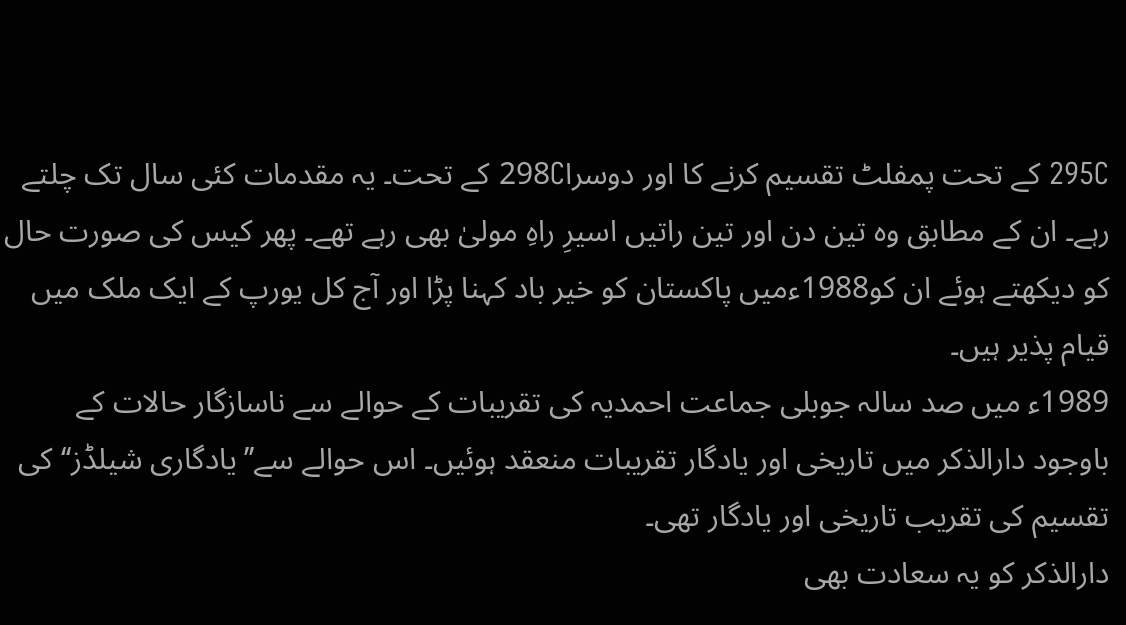295C کے تحت پمفلٹ تقسیم کرنے کا اور دوسرا298C کے تحت۔ یہ مقدمات کئی سال تک چلتے رہے۔ ان کے مطابق وہ تین دن اور تین راتیں اسیرِ راہِ مولیٰ بھی رہے تھے۔ پھر کیس کی صورت حال کو دیکھتے ہوئے ان کو1988ءمیں پاکستان کو خیر باد کہنا پڑا اور آج کل یورپ کے ایک ملک میں قیام پذیر ہیں۔
1989ء میں صد سالہ جوبلی جماعت احمدیہ کی تقریبات کے حوالے سے ناسازگار حالات کے باوجود دارالذکر میں تاریخی اور یادگار تقریبات منعقد ہوئیں۔ اس حوالے سے’’یادگاری شیلڈز‘‘کی تقسیم کی تقریب تاریخی اور یادگار تھی۔
دارالذکر کو یہ سعادت بھی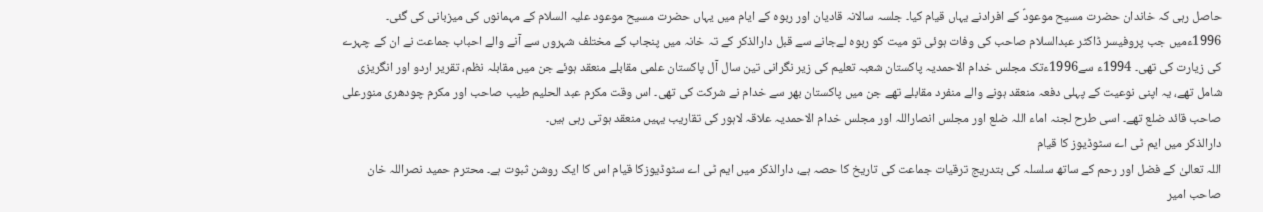حاصل رہی کہ خاندان حضرت مسیح موعودؑ کے افرادنے یہاں قیام کیا۔ جلسہ سالانہ قادیان اور ربوہ کے ایام میں یہاں حضرت مسیح موعود علیہ السلام کے مہمانوں کی میزبانی کی گئی۔ 1996ءمیں جب پروفیسر ڈاکٹر عبدالسلام صاحب کی وفات ہوئی تو میت کو ربوہ لےجانے سے قبل دارالذکر کے تہ خانہ میں پنجاب کے مختلف شہروں سے آنے والے احباب جماعت نے ان کے چہرے کی زیارت کی تھی۔ 1994ء سے1996ءتک مجلس خدام الاحمدیہ پاکستان شعبہ تعلیم کی زیر نگرانی تین سال آل پاکستان علمی مقابلے منعقد ہوئے جن میں مقابلہ نظم، تقریر اردو اور انگریزی شامل تھے، یہ اپنی نوعیت کے پہلی دفعہ منعقد ہونے والے منفرد مقابلے تھے جن میں پاکستان بھر سے خدام نے شرکت کی تھی۔ اس وقت مکرم عبد الحلیم طیب صاحب اور مکرم چودھری منورعلی صاحب قائد ضلع تھے۔ اسی طرح لجنہ اماء اللہ ضلع اور مجلس انصاراللہ اور مجلس خدام الاحمدیہ علاقہ لاہور کی تقاریب یہیں منعقد ہوتی رہی ہیں۔
دارالذکر میں ایم ٹی اے سٹوڈیوز کا قیام
اللہ تعالیٰ کے فضل اور رحم کے ساتھ سلسلہ کی بتدریج ترقیات جماعت کی تاریخ کا حصہ ہے، دارالذکر میں ایم ٹی اے سٹوڈیوزکا قیام اس کا ایک روشن ثبوت ہے۔ محترم حمید نصراللہ خان صاحب امیر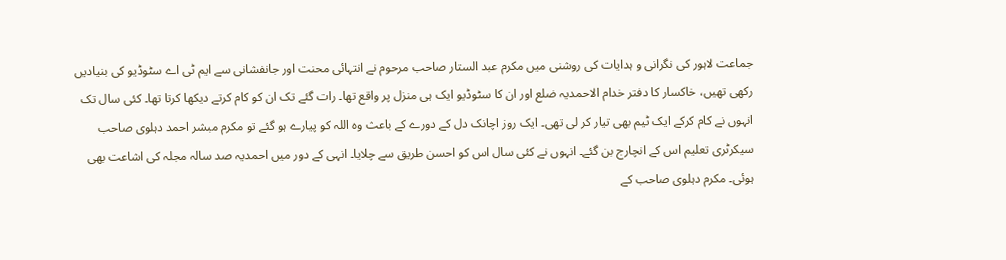جماعت لاہور کی نگرانی و ہدایات کی روشنی میں مکرم عبد الستار صاحب مرحوم نے انتہائی محنت اور جانفشانی سے ایم ٹی اے سٹوڈیو کی بنیادیں رکھی تھیں، خاکسار کا دفتر خدام الاحمدیہ ضلع اور ان کا سٹوڈیو ایک ہی منزل پر واقع تھا۔ رات گئے تک ان کو کام کرتے دیکھا کرتا تھا۔ کئی سال تک انہوں نے کام کرکے ایک ٹیم بھی تیار کر لی تھی۔ ایک روز اچانک دل کے دورے کے باعث وہ اللہ کو پیارے ہو گئے تو مکرم مبشر احمد دہلوی صاحب سیکرٹری تعلیم اس کے انچارج بن گئے۔ انہوں نے کئی سال اس کو احسن طریق سے چلایا۔ انہی کے دور میں احمدیہ صد سالہ مجلہ کی اشاعت بھی ہوئی۔ مکرم دہلوی صاحب کے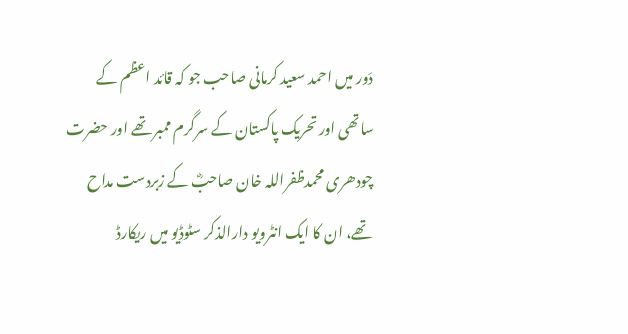دَور میں احمد سعید کرمانی صاحب جو کہ قائد اعظم کے ساتھی اور تحریک پاکستان کے سرگرم ممبر تھے اور حضرت چودھری محمدظفراللہ خان صاحبؓ کے زبردست مداح تھے، ان کا ایک انٹرویو دارالذکر سٹوڈیو میں ریکارڈ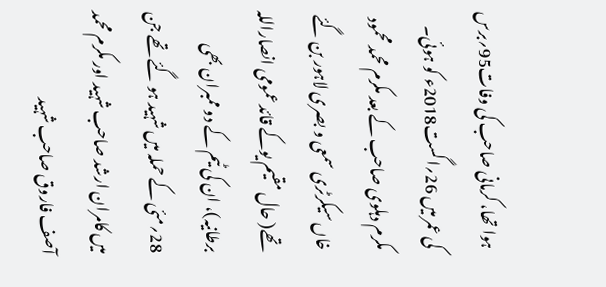ہوا تھا، کرمانی صاحب کی وفات95؍برس کی عمر میں 26؍اگست2018ء کو ہوئی۔ مکرم دہلوی صاحب کے بعد مکرم محمد محمود خاں سیکرٹری سمعی و بصری لاہور بن گئے تھے( حال مقیم یوکے قائد عمومی انصاراللہ برطانیہ)، ان کی ٹیم کے دو ممبران بھی 28؍مئی کے حملہ میں شہید ہو گئے تھے جن میں کامران ارشد صاحب شہید اور مکرم محمد آصف فاروق صاحب شہید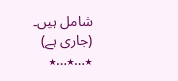شامل ہیں۔
(جاری ہے)
٭…٭…٭